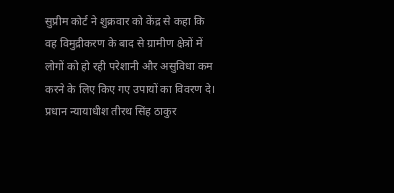सुप्रीम कोर्ट ने शुक्रवार को केंद्र से कहा कि वह विमुद्रीकरण के बाद से ग्रामीण क्षेत्रों में लोगों को हो रही परेशानी और असुविधा कम करने के लिए किए गए उपायों का विवरण दे। प्रधान न्यायाधीश तीरथ सिंह ठाकुर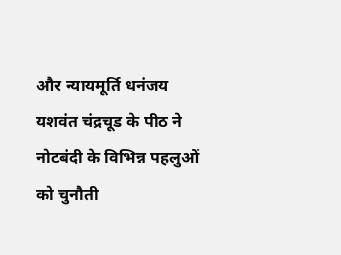और न्यायमूर्ति धनंजय यशवंत चंद्रचूड के पीठ ने नोटबंदी के विभिन्न पहलुओं को चुनौती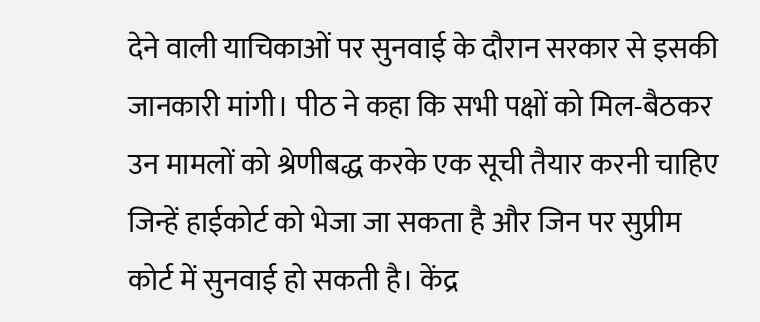देने वाली याचिकाओं पर सुनवाई के दौरान सरकार से इसकी जानकारी मांगी। पीठ ने कहा कि सभी पक्षों को मिल-बैठकर उन मामलों को श्रेणीबद्ध करके एक सूची तैयार करनी चाहिए जिन्हें हाईकोर्ट को भेजा जा सकता है और जिन पर सुप्रीम कोर्ट में सुनवाई हो सकती है। केंद्र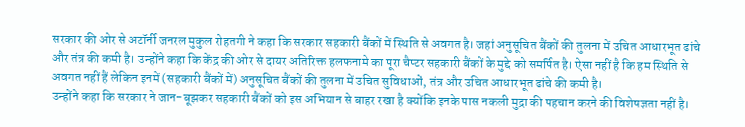सरकार की ओर से अटॉर्नी जनरल मुकुल रोहतगी ने कहा कि सरकार सहकारी बैंकों में स्थिति से अवगत है। जहां अनुसूचित बैंकों की तुलना में उचित आधारभूत ढांचे और तंत्र की कमी है। उन्होंने कहा कि केंद्र की ओर से दायर अतिरिक्त हलफनामे का पूरा चैप्टर सहकारी बैंकों के मुद्दे को समर्पित है। ऐसा नहीं है कि हम स्थिति से अवगत नहीं हैं लेकिन इनमें (सहकारी बैंकों में) अनुसूचित बैंकों की तुलना में उचित सुविधाओं, तंत्र और उचित आधारभूत ढांचे की कमी है।
उन्होंने कहा कि सरकार ने जान-बूझकर सहकारी बैंकों को इस अभियान से बाहर रखा है क्योंकि इनके पास नकली मुद्रा की पहचान करने की विशेषज्ञता नहीं है।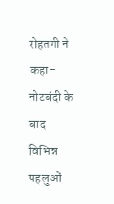रोहतगी ने कहा- नोटबंदी के बाद विभिन्न पहलुओं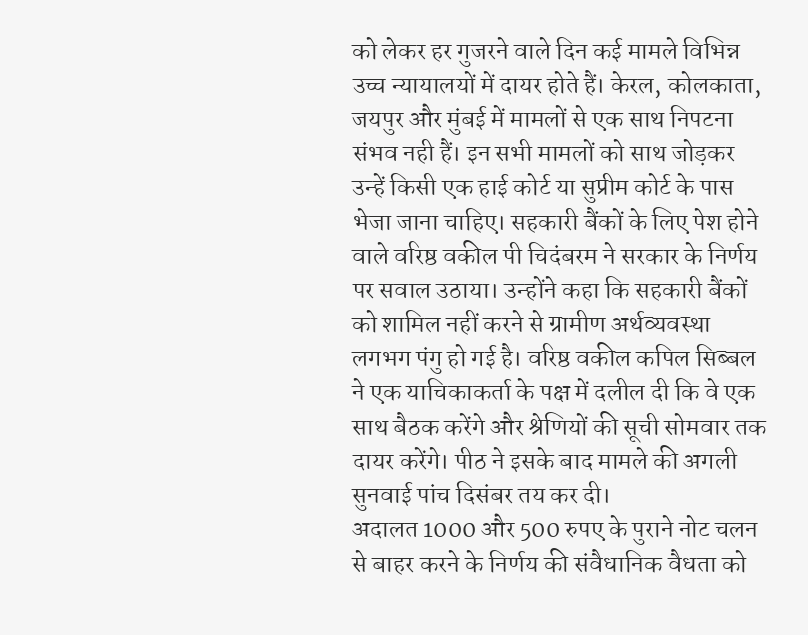को लेकर हर गुजरने वाले दिन कई मामले विभिन्न उच्च न्यायालयों में दायर होते हैं। केरल, कोलकाता, जयपुर और मुंबई में मामलों से एक साथ निपटना संभव नही हैं। इन सभी मामलों को साथ जोड़कर उन्हें किसी एक हाई कोर्ट या सुप्रीम कोर्ट के पास भेजा जाना चाहिए। सहकारी बैंकों के लिए पेश होने वाले वरिष्ठ वकील पी चिदंबरम ने सरकार के निर्णय पर सवाल उठाया। उन्होंने कहा कि सहकारी बैंकों को शामिल नहीं करने से ग्रामीण अर्थव्यवस्था लगभग पंगु हो गई है। वरिष्ठ वकील कपिल सिब्बल ने एक याचिकाकर्ता के पक्ष में दलील दी कि वे एक साथ बैठक करेंगे और श्रेणियों की सूची सोमवार तक दायर करेंगे। पीठ ने इसके बाद मामले की अगली सुनवाई पांच दिसंबर तय कर दी।
अदालत 1000 और 500 रुपए के पुराने नोट चलन से बाहर करने के निर्णय की संवैधानिक वैधता को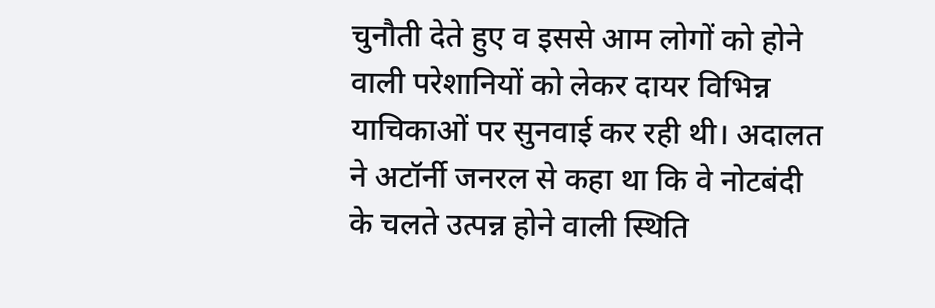चुनौती देते हुए व इससे आम लोगों को होने वाली परेशानियों को लेकर दायर विभिन्न याचिकाओं पर सुनवाई कर रही थी। अदालत ने अटॉर्नी जनरल से कहा था कि वे नोटबंदी के चलते उत्पन्न होने वाली स्थिति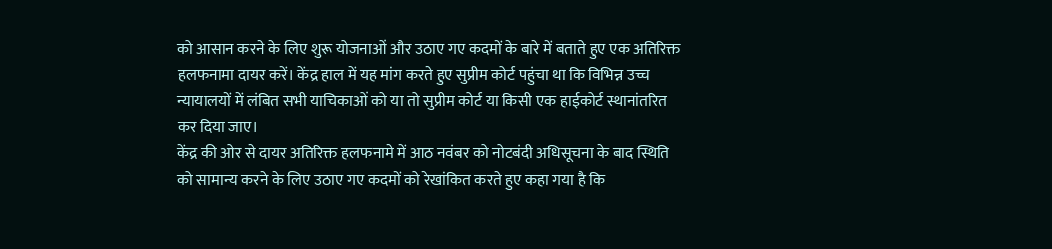को आसान करने के लिए शुरू योजनाओं और उठाए गए कदमों के बारे में बताते हुए एक अतिरिक्त हलफनामा दायर करें। केंद्र हाल में यह मांग करते हुए सुप्रीम कोर्ट पहुंचा था कि विभिन्न उच्च न्यायालयों में लंबित सभी याचिकाओं को या तो सुप्रीम कोर्ट या किसी एक हाईकोर्ट स्थानांतरित कर दिया जाए।
केंद्र की ओर से दायर अतिरिक्त हलफनामे में आठ नवंबर को नोटबंदी अधिसूचना के बाद स्थिति को सामान्य करने के लिए उठाए गए कदमों को रेखांकित करते हुए कहा गया है कि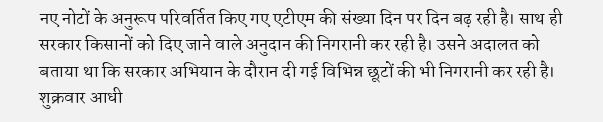नए नोटों के अनुरूप परिवर्तित किए गए एटीएम की संख्या दिन पर दिन बढ़ रही है। साथ ही सरकार किसानों को दिए जाने वाले अनुदान की निगरानी कर रही है। उसने अदालत को बताया था कि सरकार अभियान के दौरान दी गई विभिन्न छूटों की भी निगरानी कर रही है। शुक्रवार आधी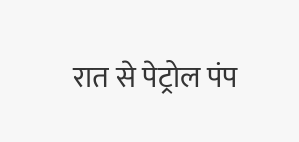रात से पेट्रोल पंप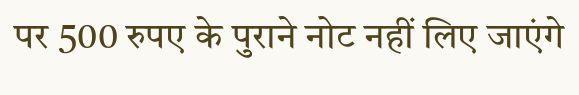पर 500 रुपए के पुराने नोट नहीं लिए जाएंगे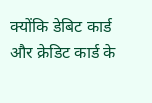क्योंकि डेबिट कार्ड और क्रेडिट कार्ड के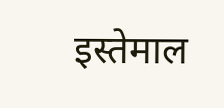इस्तेमाल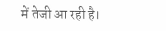में तेजी आ रही है।